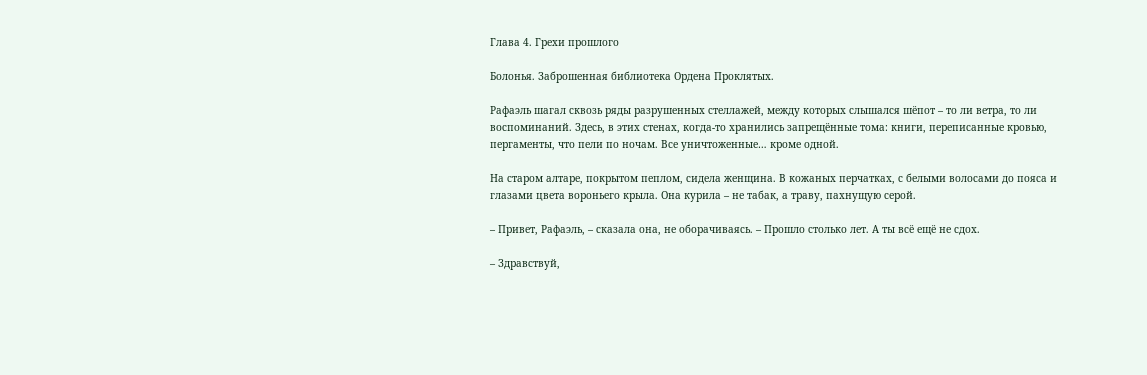Глава 4. Грехи прошлого

Болонья. Заброшенная библиотека Ордена Проклятых.

Рафаэль шагал сквозь ряды разрушенных стеллажей, между которых слышался шёпот – то ли ветра, то ли воспоминаний. Здесь, в этих стенах, когда-то хранились запрещённые тома: книги, переписанные кровью, пергаменты, что пели по ночам. Все уничтоженные… кроме одной.

На старом алтаре, покрытом пеплом, сидела женщина. В кожаных перчатках, с белыми волосами до пояса и глазами цвета вороньего крыла. Она курила – не табак, а траву, пахнущую серой.

– Привет, Рафаэль, – сказала она, не оборачиваясь. – Прошло столько лет. А ты всё ещё не сдох.

– Здравствуй,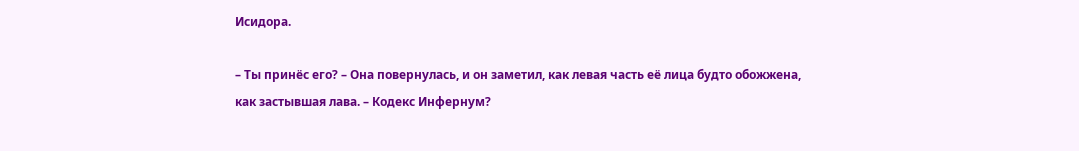Исидора.

– Ты принёс его? – Она повернулась, и он заметил, как левая часть её лица будто обожжена, как застывшая лава. – Кодекс Инфернум?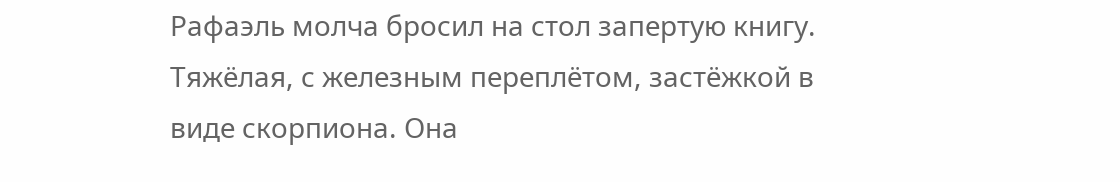Рафаэль молча бросил на стол запертую книгу. Тяжёлая, с железным переплётом, застёжкой в виде скорпиона. Она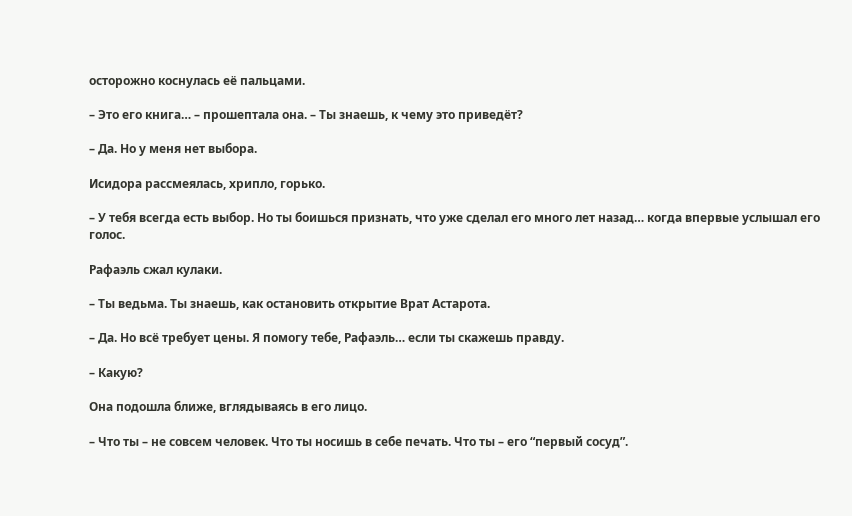осторожно коснулась её пальцами.

– Это его книга… – прошептала она. – Ты знаешь, к чему это приведёт?

– Да. Но у меня нет выбора.

Исидора рассмеялась, хрипло, горько.

– У тебя всегда есть выбор. Но ты боишься признать, что уже сделал его много лет назад… когда впервые услышал его голос.

Рафаэль сжал кулаки.

– Ты ведьма. Ты знаешь, как остановить открытие Врат Астарота.

– Да. Но всё требует цены. Я помогу тебе, Рафаэль… если ты скажешь правду.

– Какую?

Она подошла ближе, вглядываясь в его лицо.

– Что ты – не совсем человек. Что ты носишь в себе печать. Что ты – его “первый сосуд”.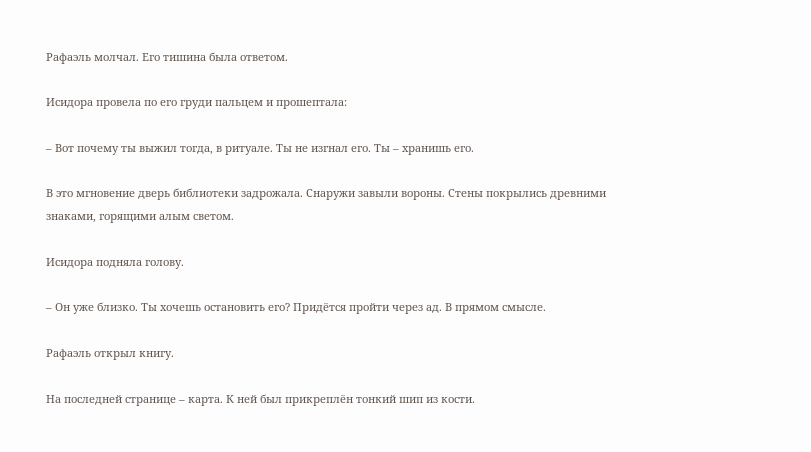Рафаэль молчал. Его тишина была ответом.

Исидора провела по его груди пальцем и прошептала:

– Вот почему ты выжил тогда, в ритуале. Ты не изгнал его. Ты – хранишь его.

В это мгновение дверь библиотеки задрожала. Снаружи завыли вороны. Стены покрылись древними знаками, горящими алым светом.

Исидора подняла голову.

– Он уже близко. Ты хочешь остановить его? Придётся пройти через ад. В прямом смысле.

Рафаэль открыл книгу.

На последней странице – карта. К ней был прикреплён тонкий шип из кости.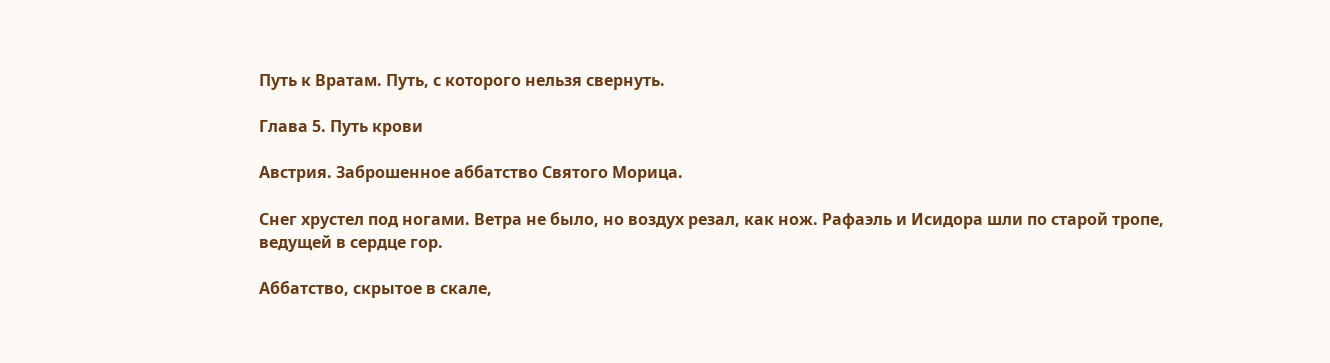Путь к Вратам. Путь, с которого нельзя свернуть.

Глава 5. Путь крови

Австрия. Заброшенное аббатство Святого Морица.

Снег хрустел под ногами. Ветра не было, но воздух резал, как нож. Рафаэль и Исидора шли по старой тропе, ведущей в сердце гор.

Аббатство, скрытое в скале,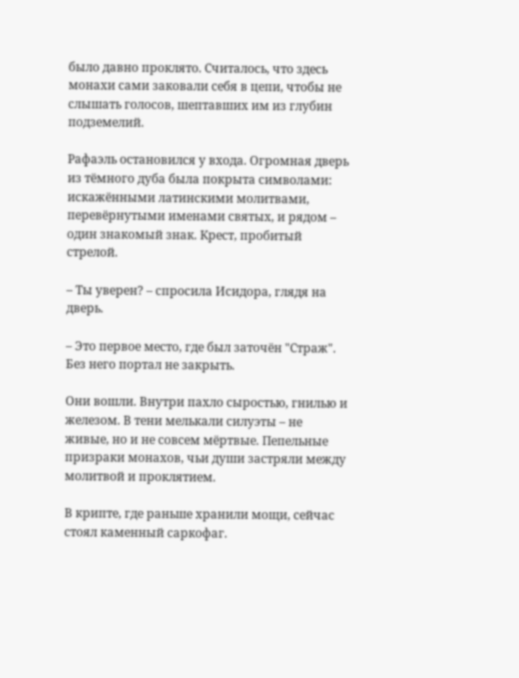было давно проклято. Считалось, что здесь монахи сами заковали себя в цепи, чтобы не слышать голосов, шептавших им из глубин подземелий.

Рафаэль остановился у входа. Огромная дверь из тёмного дуба была покрыта символами: искажёнными латинскими молитвами, перевёрнутыми именами святых, и рядом – один знакомый знак. Крест, пробитый стрелой.

– Ты уверен? – спросила Исидора, глядя на дверь.

– Это первое место, где был заточён "Страж". Без него портал не закрыть.

Они вошли. Внутри пахло сыростью, гнилью и железом. В тени мелькали силуэты – не живые, но и не совсем мёртвые. Пепельные призраки монахов, чьи души застряли между молитвой и проклятием.

В крипте, где раньше хранили мощи, сейчас стоял каменный саркофаг.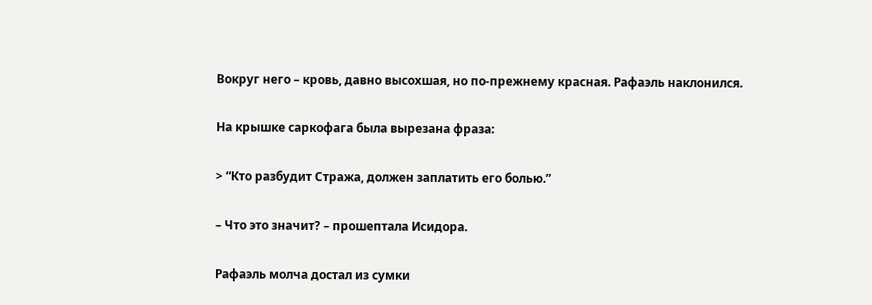Вокруг него – кровь, давно высохшая, но по-прежнему красная. Рафаэль наклонился.

На крышке саркофага была вырезана фраза:

> “Кто разбудит Стража, должен заплатить его болью.”

– Что это значит? – прошептала Исидора.

Рафаэль молча достал из сумки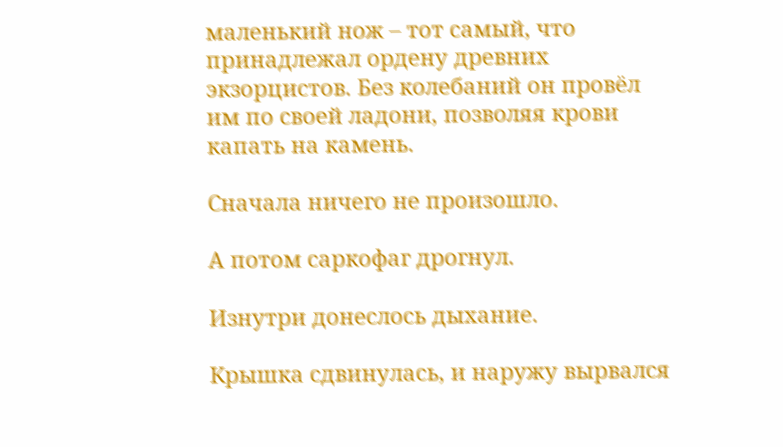маленький нож – тот самый, что принадлежал ордену древних экзорцистов. Без колебаний он провёл им по своей ладони, позволяя крови капать на камень.

Сначала ничего не произошло.

А потом саркофаг дрогнул.

Изнутри донеслось дыхание.

Крышка сдвинулась, и наружу вырвался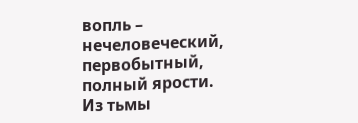вопль – нечеловеческий, первобытный, полный ярости. Из тьмы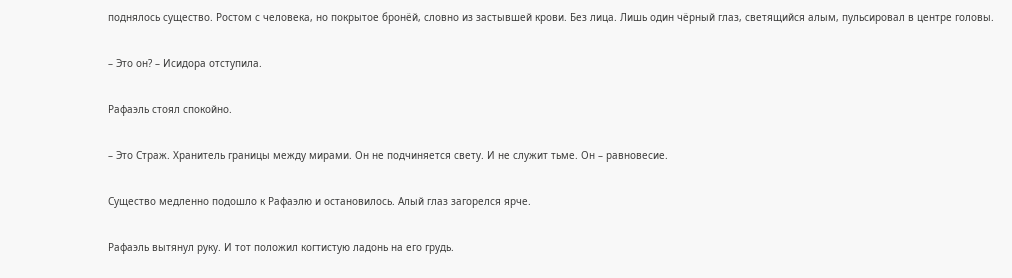поднялось существо. Ростом с человека, но покрытое бронёй, словно из застывшей крови. Без лица. Лишь один чёрный глаз, светящийся алым, пульсировал в центре головы.

– Это он? – Исидора отступила.

Рафаэль стоял спокойно.

– Это Страж. Хранитель границы между мирами. Он не подчиняется свету. И не служит тьме. Он – равновесие.

Существо медленно подошло к Рафаэлю и остановилось. Алый глаз загорелся ярче.

Рафаэль вытянул руку. И тот положил когтистую ладонь на его грудь.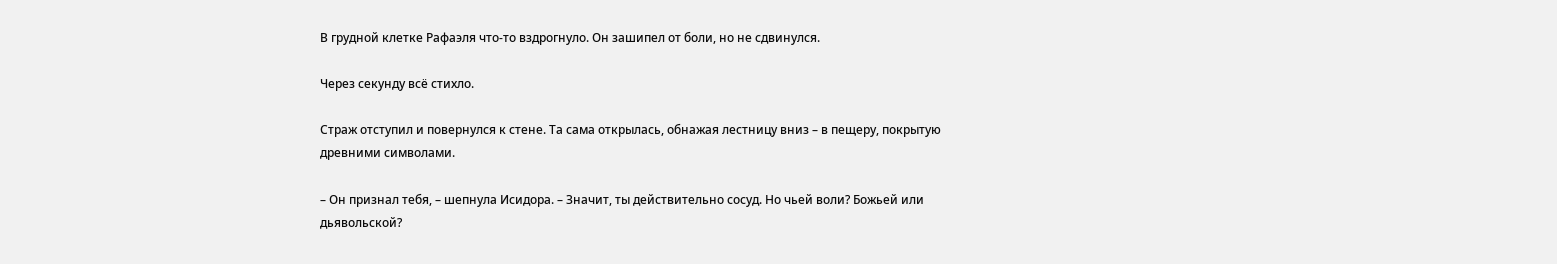В грудной клетке Рафаэля что-то вздрогнуло. Он зашипел от боли, но не сдвинулся.

Через секунду всё стихло.

Страж отступил и повернулся к стене. Та сама открылась, обнажая лестницу вниз – в пещеру, покрытую древними символами.

– Он признал тебя, – шепнула Исидора. – Значит, ты действительно сосуд. Но чьей воли? Божьей или дьявольской?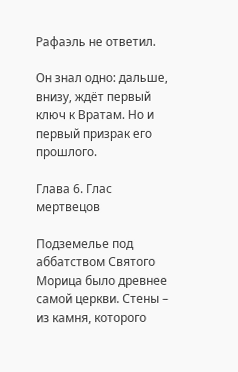Рафаэль не ответил.

Он знал одно: дальше, внизу, ждёт первый ключ к Вратам. Но и первый призрак его прошлого.

Глава 6. Глас мертвецов

Подземелье под аббатством Святого Морица было древнее самой церкви. Стены – из камня, которого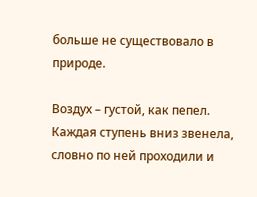больше не существовало в природе.

Воздух – густой, как пепел. Каждая ступень вниз звенела, словно по ней проходили и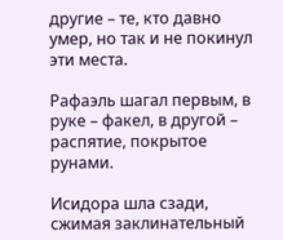другие – те, кто давно умер, но так и не покинул эти места.

Рафаэль шагал первым, в руке – факел, в другой – распятие, покрытое рунами.

Исидора шла сзади, сжимая заклинательный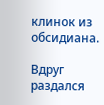клинок из обсидиана.

Вдруг раздался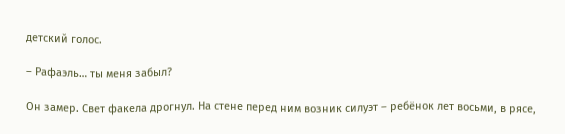детский голос.

– Рафаэль… ты меня забыл?

Он замер. Свет факела дрогнул. На стене перед ним возник силуэт – ребёнок лет восьми, в рясе,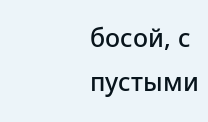босой, с пустыми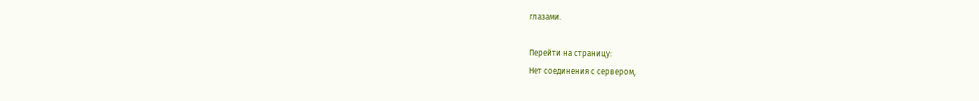глазами.

Перейти на страницу:
Нет соединения с сервером,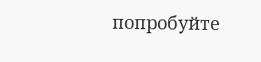попробуйте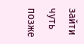зайти чуть позже